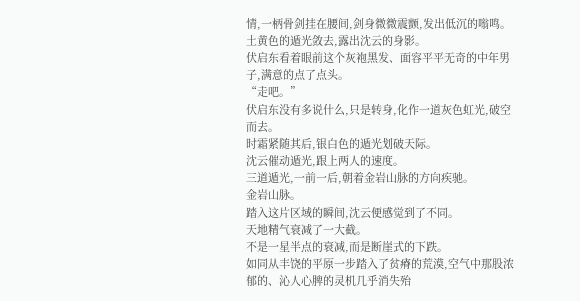情,一柄骨剑挂在腰间,剑身微微震颤,发出低沉的嗡鸣。
土黄色的遁光敛去,露出沈云的身影。
伏启东看着眼前这个灰袍黑发、面容平平无奇的中年男子,满意的点了点头。
“走吧。”
伏启东没有多说什么,只是转身,化作一道灰色虹光,破空而去。
时霜紧随其后,银白色的遁光划破天际。
沈云催动遁光,跟上两人的速度。
三道遁光,一前一后,朝着金岩山脉的方向疾驰。
金岩山脉。
踏入这片区域的瞬间,沈云便感觉到了不同。
天地精气衰减了一大截。
不是一星半点的衰减,而是断崖式的下跌。
如同从丰饶的平原一步踏入了贫瘠的荒漠,空气中那股浓郁的、沁人心脾的灵机几乎消失殆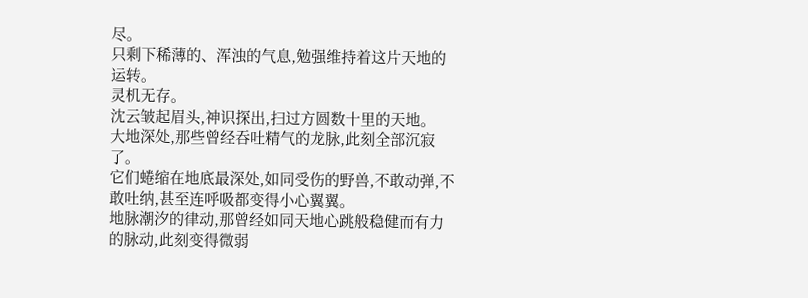尽。
只剩下稀薄的、浑浊的气息,勉强维持着这片天地的运转。
灵机无存。
沈云皱起眉头,神识探出,扫过方圆数十里的天地。
大地深处,那些曾经吞吐精气的龙脉,此刻全部沉寂了。
它们蜷缩在地底最深处,如同受伤的野兽,不敢动弹,不敢吐纳,甚至连呼吸都变得小心翼翼。
地脉潮汐的律动,那曾经如同天地心跳般稳健而有力的脉动,此刻变得微弱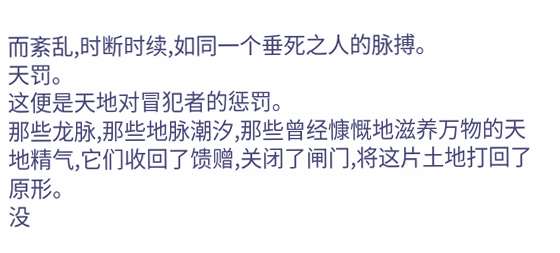而紊乱,时断时续,如同一个垂死之人的脉搏。
天罚。
这便是天地对冒犯者的惩罚。
那些龙脉,那些地脉潮汐,那些曾经慷慨地滋养万物的天地精气,它们收回了馈赠,关闭了闸门,将这片土地打回了原形。
没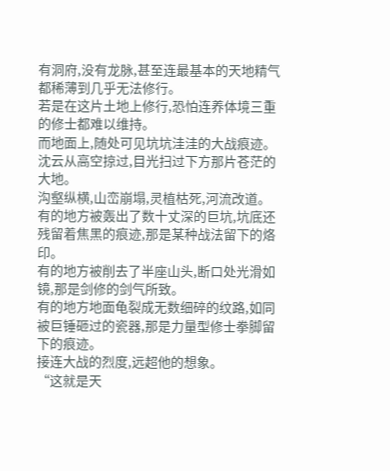有洞府,没有龙脉,甚至连最基本的天地精气都稀薄到几乎无法修行。
若是在这片土地上修行,恐怕连养体境三重的修士都难以维持。
而地面上,随处可见坑坑洼洼的大战痕迹。
沈云从高空掠过,目光扫过下方那片苍茫的大地。
沟壑纵横,山峦崩塌,灵植枯死,河流改道。
有的地方被轰出了数十丈深的巨坑,坑底还残留着焦黑的痕迹,那是某种战法留下的烙印。
有的地方被削去了半座山头,断口处光滑如镜,那是剑修的剑气所致。
有的地方地面龟裂成无数细碎的纹路,如同被巨锤砸过的瓷器,那是力量型修士拳脚留下的痕迹。
接连大战的烈度,远超他的想象。
“这就是天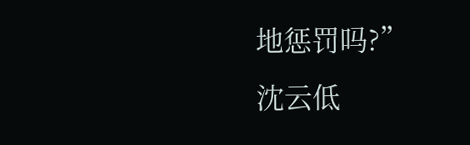地惩罚吗?”
沈云低